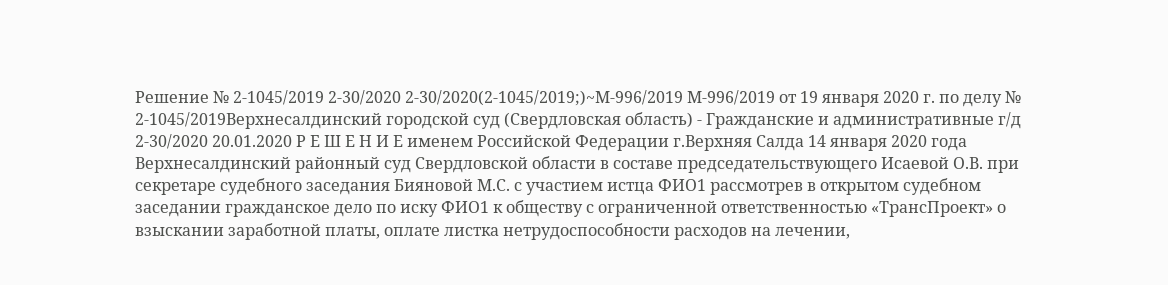Решение № 2-1045/2019 2-30/2020 2-30/2020(2-1045/2019;)~М-996/2019 М-996/2019 от 19 января 2020 г. по делу № 2-1045/2019Верхнесалдинский городской суд (Свердловская область) - Гражданские и административные г/д 2-30/2020 20.01.2020 Р Е Ш Е Н И Е именем Российской Федерации г.Верхняя Салда 14 января 2020 года Верхнесалдинский районный суд Свердловской области в составе председательствующего Исаевой О.В. при секретаре судебного заседания Бияновой М.С. с участием истца ФИО1 рассмотрев в открытом судебном заседании гражданское дело по иску ФИО1 к обществу с ограниченной ответственностью «ТрансПроект» о взыскании заработной платы, оплате листка нетрудоспособности расходов на лечении,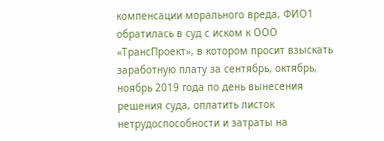компенсации морального вреда, ФИО1 обратилась в суд с иском к ООО «ТрансПроект», в котором просит взыскать заработную плату за сентябрь, октябрь, ноябрь 2019 года по день вынесения решения суда, оплатить листок нетрудоспособности и затраты на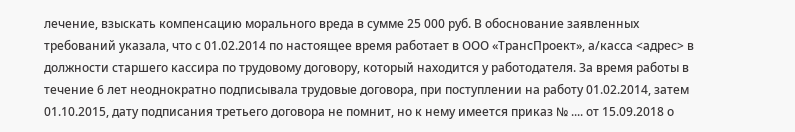лечение, взыскать компенсацию морального вреда в сумме 25 000 руб. В обоснование заявленных требований указала, что с 01.02.2014 по настоящее время работает в ООО «ТрансПроект», а/касса <адрес> в должности старшего кассира по трудовому договору, который находится у работодателя. За время работы в течение 6 лет неоднократно подписывала трудовые договора, при поступлении на работу 01.02.2014, затем 01.10.2015, дату подписания третьего договора не помнит, но к нему имеется приказ № .... от 15.09.2018 о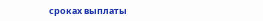сроках выплаты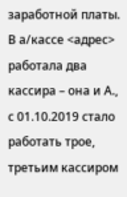заработной платы. В а/кассе <адрес> работала два кассира – она и А., с 01.10.2019 стало работать трое, третьим кассиром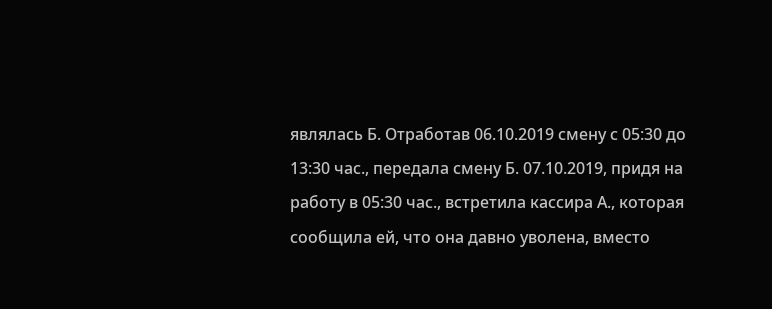являлась Б. Отработав 06.10.2019 смену с 05:30 до 13:30 час., передала смену Б. 07.10.2019, придя на работу в 05:30 час., встретила кассира А., которая сообщила ей, что она давно уволена, вместо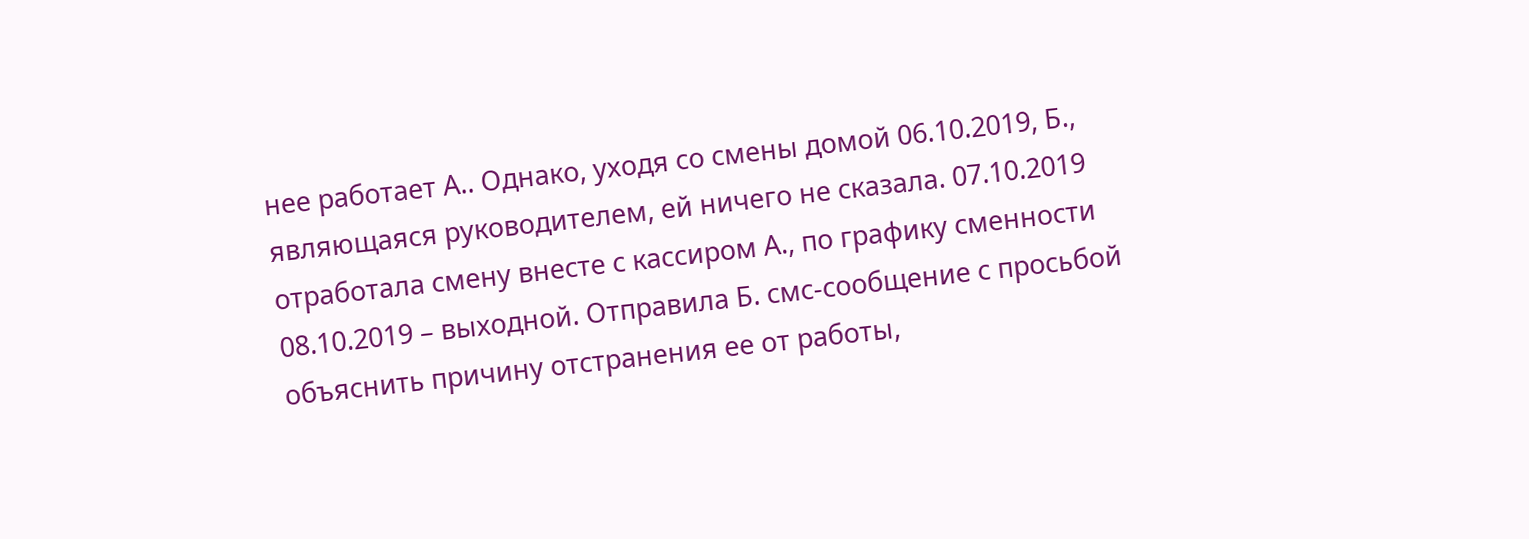нее работает А.. Однако, уходя со смены домой 06.10.2019, Б., являющаяся руководителем, ей ничего не сказала. 07.10.2019 отработала смену внесте с кассиром А., по графику сменности 08.10.2019 – выходной. Отправила Б. смс-сообщение с просьбой объяснить причину отстранения ее от работы,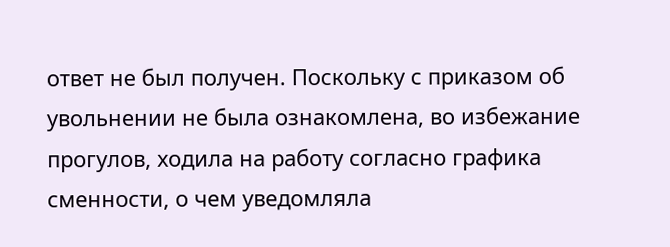ответ не был получен. Поскольку с приказом об увольнении не была ознакомлена, во избежание прогулов, ходила на работу согласно графика сменности, о чем уведомляла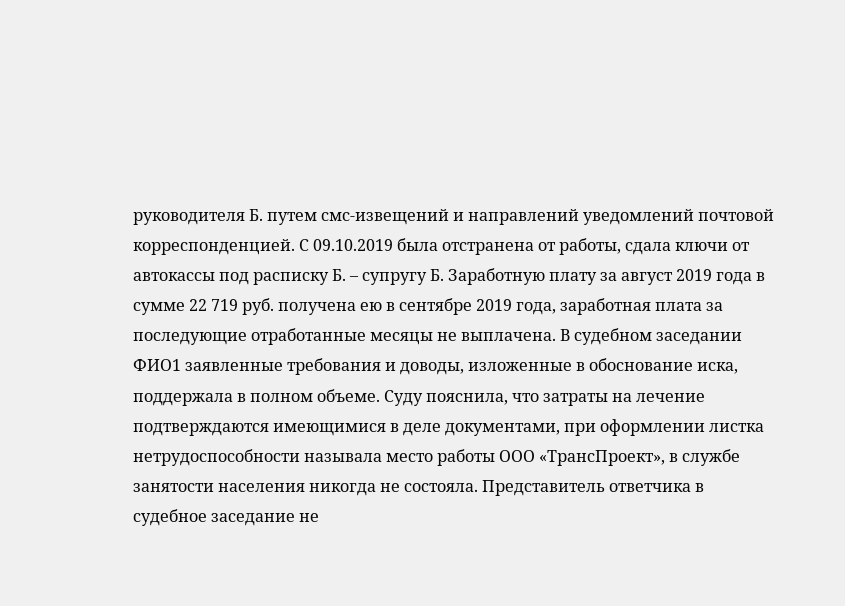руководителя Б. путем смс-извещений и направлений уведомлений почтовой корреспонденцией. С 09.10.2019 была отстранена от работы, сдала ключи от автокассы под расписку Б. – супругу Б. Заработную плату за август 2019 года в сумме 22 719 руб. получена ею в сентябре 2019 года, заработная плата за последующие отработанные месяцы не выплачена. В судебном заседании ФИО1 заявленные требования и доводы, изложенные в обоснование иска, поддержала в полном объеме. Суду пояснила, что затраты на лечение подтверждаются имеющимися в деле документами, при оформлении листка нетрудоспособности называла место работы ООО «ТрансПроект», в службе занятости населения никогда не состояла. Представитель ответчика в судебное заседание не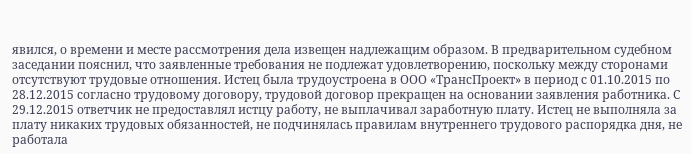явился, о времени и месте рассмотрения дела извещен надлежащим образом. В предварительном судебном заседании пояснил, что заявленные требования не подлежат удовлетворению, поскольку между сторонами отсутствуют трудовые отношения. Истец была трудоустроена в ООО «ТрансПроект» в период с 01.10.2015 по 28.12.2015 согласно трудовому договору, трудовой договор прекращен на основании заявления работника. С 29.12.2015 ответчик не предоставлял истцу работу, не выплачивал заработную плату. Истец не выполняла за плату никаких трудовых обязанностей, не подчинялась правилам внутреннего трудового распорядка дня, не работала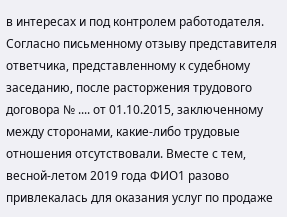в интересах и под контролем работодателя. Согласно письменному отзыву представителя ответчика, представленному к судебному заседанию, после расторжения трудового договора № .... от 01.10.2015, заключенному между сторонами, какие-либо трудовые отношения отсутствовали. Вместе с тем, весной-летом 2019 года ФИО1 разово привлекалась для оказания услуг по продаже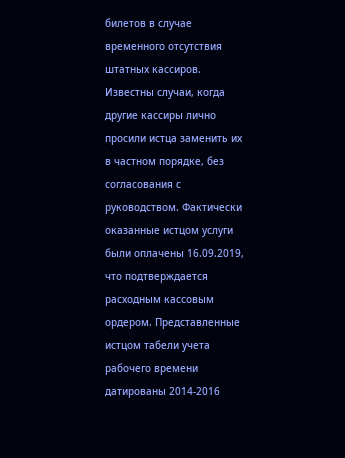билетов в случае временного отсутствия штатных кассиров. Известны случаи, когда другие кассиры лично просили истца заменить их в частном порядке, без согласования с руководством. Фактически оказанные истцом услуги были оплачены 16.09.2019, что подтверждается расходным кассовым ордером. Представленные истцом табели учета рабочего времени датированы 2014-2016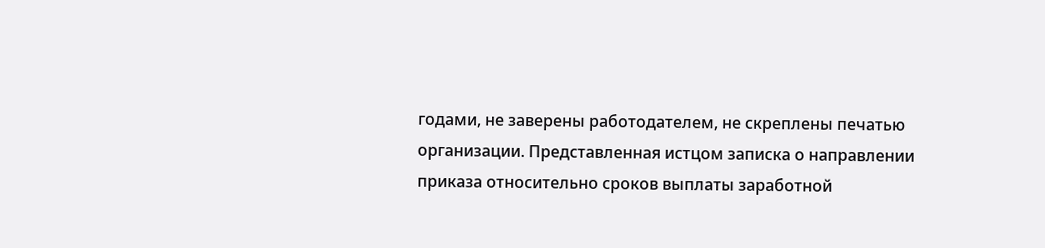годами, не заверены работодателем, не скреплены печатью организации. Представленная истцом записка о направлении приказа относительно сроков выплаты заработной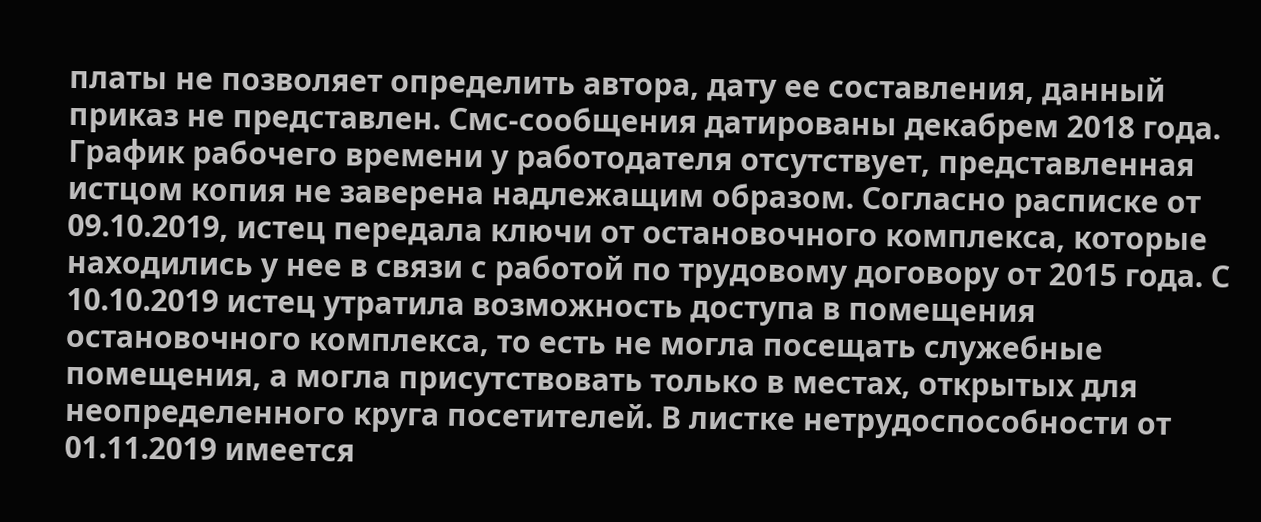платы не позволяет определить автора, дату ее составления, данный приказ не представлен. Смс-сообщения датированы декабрем 2018 года. График рабочего времени у работодателя отсутствует, представленная истцом копия не заверена надлежащим образом. Согласно расписке от 09.10.2019, истец передала ключи от остановочного комплекса, которые находились у нее в связи с работой по трудовому договору от 2015 года. С 10.10.2019 истец утратила возможность доступа в помещения остановочного комплекса, то есть не могла посещать служебные помещения, а могла присутствовать только в местах, открытых для неопределенного круга посетителей. В листке нетрудоспособности от 01.11.2019 имеется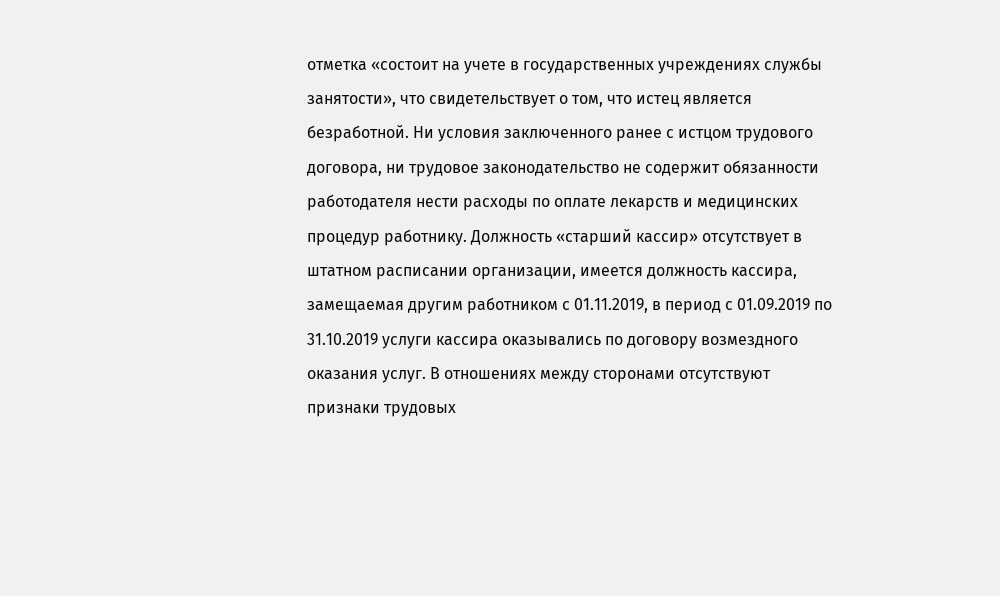отметка «состоит на учете в государственных учреждениях службы занятости», что свидетельствует о том, что истец является безработной. Ни условия заключенного ранее с истцом трудового договора, ни трудовое законодательство не содержит обязанности работодателя нести расходы по оплате лекарств и медицинских процедур работнику. Должность «старший кассир» отсутствует в штатном расписании организации, имеется должность кассира, замещаемая другим работником с 01.11.2019, в период с 01.09.2019 по 31.10.2019 услуги кассира оказывались по договору возмездного оказания услуг. В отношениях между сторонами отсутствуют признаки трудовых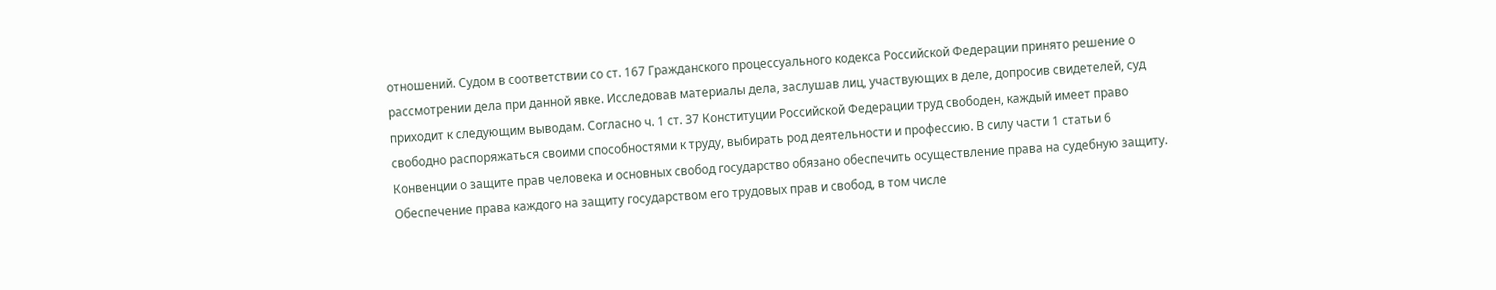отношений. Судом в соответствии со ст. 167 Гражданского процессуального кодекса Российской Федерации принято решение о рассмотрении дела при данной явке. Исследовав материалы дела, заслушав лиц, участвующих в деле, допросив свидетелей, суд приходит к следующим выводам. Согласно ч. 1 ст. 37 Конституции Российской Федерации труд свободен, каждый имеет право свободно распоряжаться своими способностями к труду, выбирать род деятельности и профессию. В силу части 1 статьи 6 Конвенции о защите прав человека и основных свобод государство обязано обеспечить осуществление права на судебную защиту. Обеспечение права каждого на защиту государством его трудовых прав и свобод, в том числе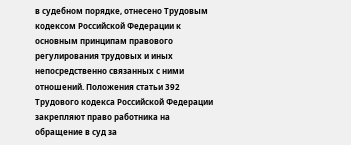в судебном порядке, отнесено Трудовым кодексом Российской Федерации к основным принципам правового регулирования трудовых и иных непосредственно связанных с ними отношений. Положения статьи 392 Трудового кодекса Российской Федерации закрепляют право работника на обращение в суд за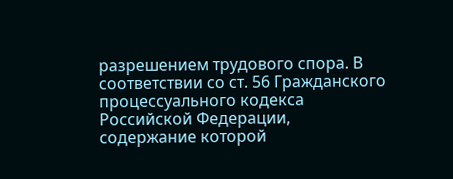разрешением трудового спора. В соответствии со ст. 56 Гражданского процессуального кодекса Российской Федерации, содержание которой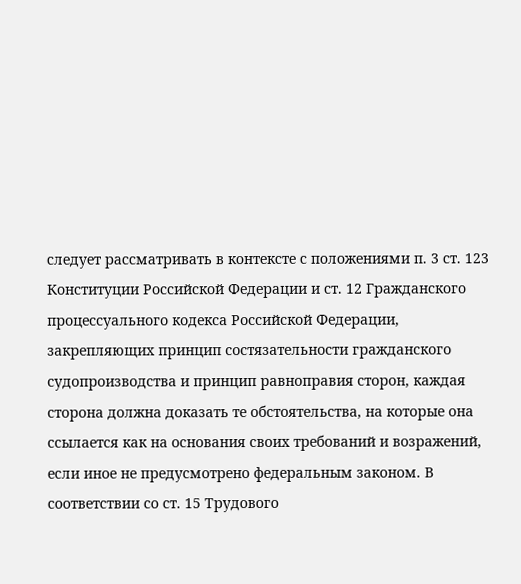следует рассматривать в контексте с положениями п. 3 ст. 123 Конституции Российской Федерации и ст. 12 Гражданского процессуального кодекса Российской Федерации, закрепляющих принцип состязательности гражданского судопроизводства и принцип равноправия сторон, каждая сторона должна доказать те обстоятельства, на которые она ссылается как на основания своих требований и возражений, если иное не предусмотрено федеральным законом. В соответствии со ст. 15 Трудового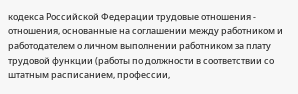кодекса Российской Федерации трудовые отношения - отношения, основанные на соглашении между работником и работодателем о личном выполнении работником за плату трудовой функции (работы по должности в соответствии со штатным расписанием, профессии,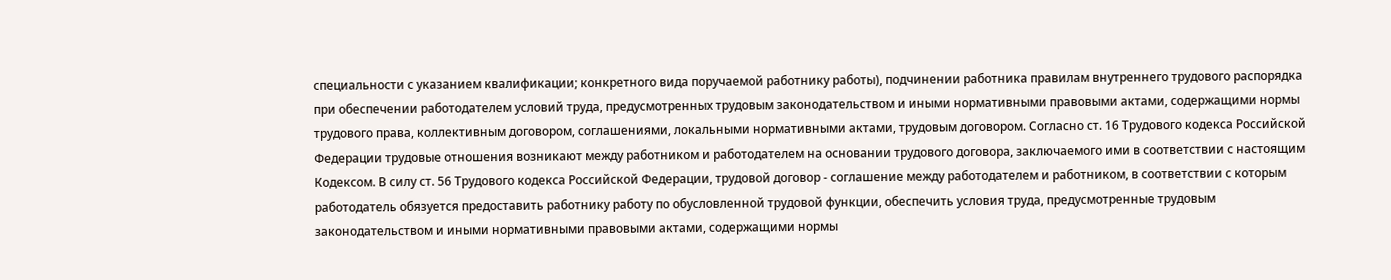специальности с указанием квалификации; конкретного вида поручаемой работнику работы), подчинении работника правилам внутреннего трудового распорядка при обеспечении работодателем условий труда, предусмотренных трудовым законодательством и иными нормативными правовыми актами, содержащими нормы трудового права, коллективным договором, соглашениями, локальными нормативными актами, трудовым договором. Согласно ст. 16 Трудового кодекса Российской Федерации трудовые отношения возникают между работником и работодателем на основании трудового договора, заключаемого ими в соответствии с настоящим Кодексом. В силу ст. 56 Трудового кодекса Российской Федерации, трудовой договор - соглашение между работодателем и работником, в соответствии с которым работодатель обязуется предоставить работнику работу по обусловленной трудовой функции, обеспечить условия труда, предусмотренные трудовым законодательством и иными нормативными правовыми актами, содержащими нормы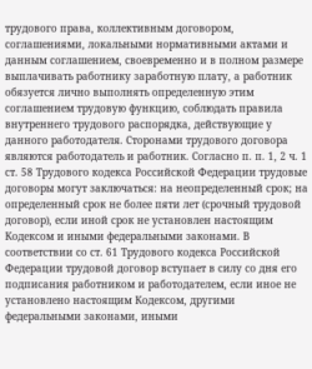трудового права, коллективным договором, соглашениями, локальными нормативными актами и данным соглашением, своевременно и в полном размере выплачивать работнику заработную плату, а работник обязуется лично выполнять определенную этим соглашением трудовую функцию, соблюдать правила внутреннего трудового распорядка, действующие у данного работодателя. Сторонами трудового договора являются работодатель и работник. Согласно п. п. 1, 2 ч. 1 ст. 58 Трудового кодекса Российской Федерации трудовые договоры могут заключаться: на неопределенный срок; на определенный срок не более пяти лет (срочный трудовой договор), если иной срок не установлен настоящим Кодексом и иными федеральными законами. В соответствии со ст. 61 Трудового кодекса Российской Федерации трудовой договор вступает в силу со дня его подписания работником и работодателем, если иное не установлено настоящим Кодексом, другими федеральными законами, иными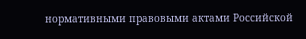нормативными правовыми актами Российской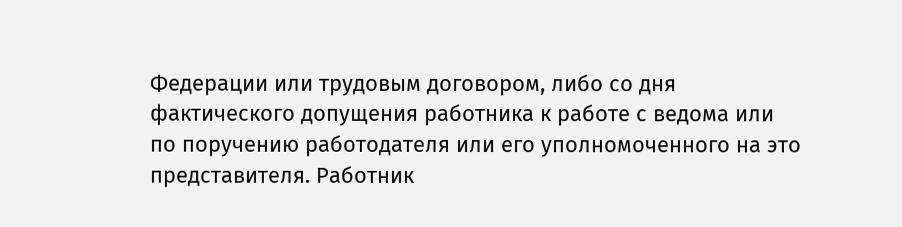Федерации или трудовым договором, либо со дня фактического допущения работника к работе с ведома или по поручению работодателя или его уполномоченного на это представителя. Работник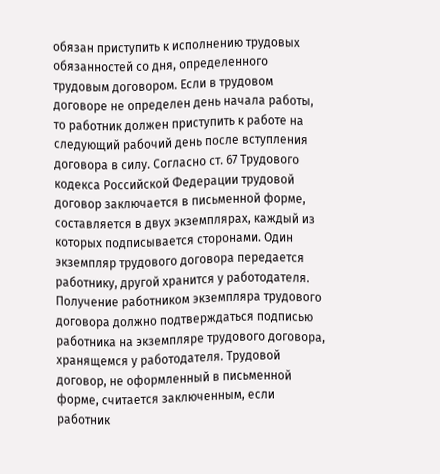обязан приступить к исполнению трудовых обязанностей со дня, определенного трудовым договором. Если в трудовом договоре не определен день начала работы, то работник должен приступить к работе на следующий рабочий день после вступления договора в силу. Согласно ст. 67 Трудового кодекса Российской Федерации трудовой договор заключается в письменной форме, составляется в двух экземплярах, каждый из которых подписывается сторонами. Один экземпляр трудового договора передается работнику, другой хранится у работодателя. Получение работником экземпляра трудового договора должно подтверждаться подписью работника на экземпляре трудового договора, хранящемся у работодателя. Трудовой договор, не оформленный в письменной форме, считается заключенным, если работник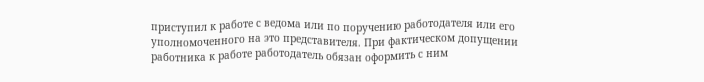приступил к работе с ведома или по поручению работодателя или его уполномоченного на это представителя. При фактическом допущении работника к работе работодатель обязан оформить с ним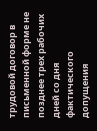трудовой договор в письменной форме не позднее трех рабочих дней со дня фактического допущения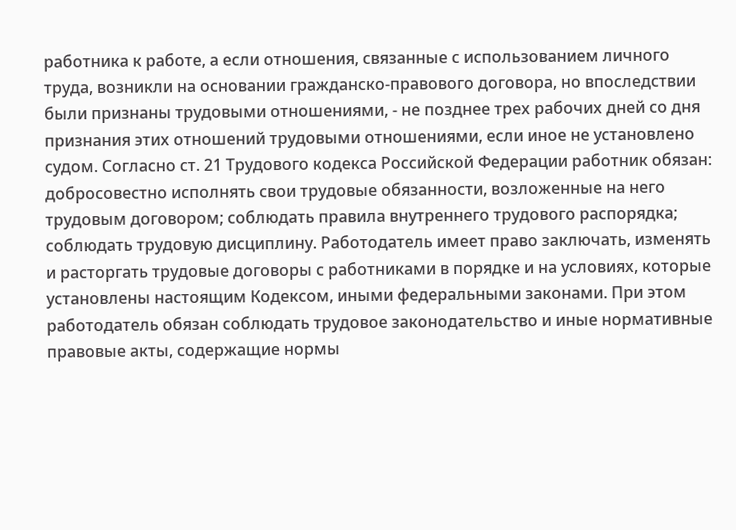работника к работе, а если отношения, связанные с использованием личного труда, возникли на основании гражданско-правового договора, но впоследствии были признаны трудовыми отношениями, - не позднее трех рабочих дней со дня признания этих отношений трудовыми отношениями, если иное не установлено судом. Согласно ст. 21 Трудового кодекса Российской Федерации работник обязан: добросовестно исполнять свои трудовые обязанности, возложенные на него трудовым договором; соблюдать правила внутреннего трудового распорядка; соблюдать трудовую дисциплину. Работодатель имеет право заключать, изменять и расторгать трудовые договоры с работниками в порядке и на условиях, которые установлены настоящим Кодексом, иными федеральными законами. При этом работодатель обязан соблюдать трудовое законодательство и иные нормативные правовые акты, содержащие нормы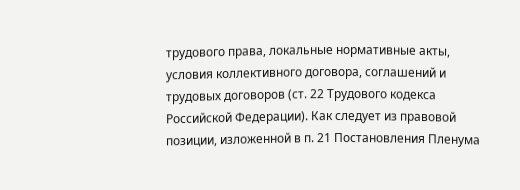трудового права, локальные нормативные акты, условия коллективного договора, соглашений и трудовых договоров (ст. 22 Трудового кодекса Российской Федерации). Как следует из правовой позиции, изложенной в п. 21 Постановления Пленума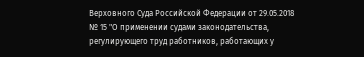Верховного Суда Российской Федерации от 29.05.2018 № 15 "О применении судами законодательства, регулирующего труд работников, работающих у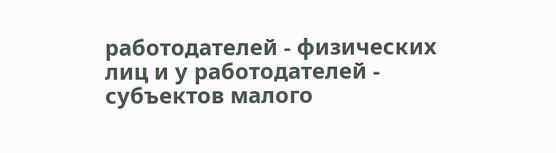работодателей - физических лиц и у работодателей - субъектов малого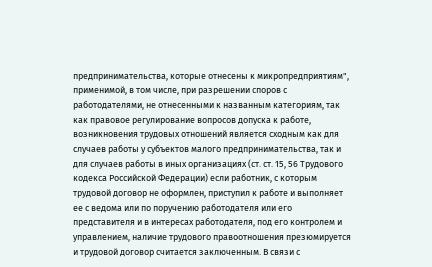предпринимательства, которые отнесены к микропредприятиям", применимой, в том числе, при разрешении споров с работодателями, не отнесенными к названным категориям, так как правовое регулирование вопросов допуска к работе, возникновения трудовых отношений является сходным как для случаев работы у субъектов малого предпринимательства, так и для случаев работы в иных организациях (ст. ст. 15, 56 Трудового кодекса Российской Федерации) если работник, с которым трудовой договор не оформлен, приступил к работе и выполняет ее с ведома или по поручению работодателя или его представителя и в интересах работодателя, под его контролем и управлением, наличие трудового правоотношения презюмируется и трудовой договор считается заключенным. В связи с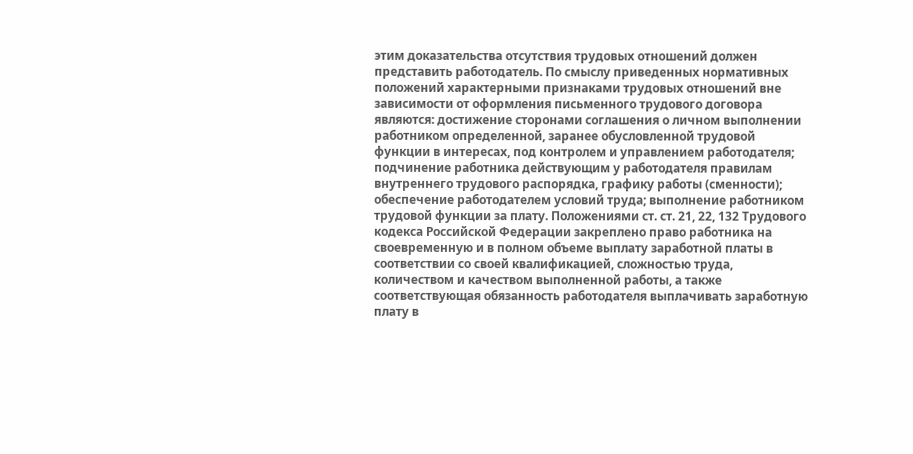этим доказательства отсутствия трудовых отношений должен представить работодатель. По смыслу приведенных нормативных положений характерными признаками трудовых отношений вне зависимости от оформления письменного трудового договора являются: достижение сторонами соглашения о личном выполнении работником определенной, заранее обусловленной трудовой функции в интересах, под контролем и управлением работодателя; подчинение работника действующим у работодателя правилам внутреннего трудового распорядка, графику работы (сменности); обеспечение работодателем условий труда; выполнение работником трудовой функции за плату. Положениями ст. ст. 21, 22, 132 Трудового кодекса Российской Федерации закреплено право работника на своевременную и в полном объеме выплату заработной платы в соответствии со своей квалификацией, сложностью труда, количеством и качеством выполненной работы, а также соответствующая обязанность работодателя выплачивать заработную плату в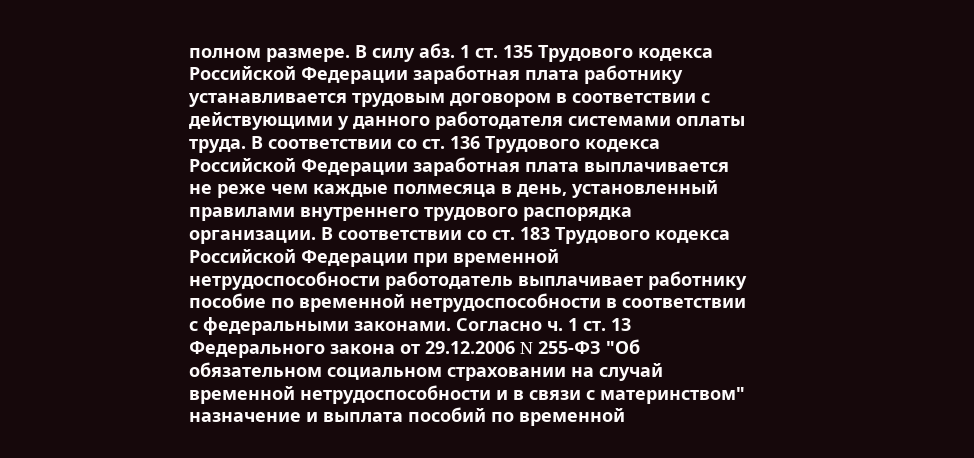полном размере. В силу абз. 1 ст. 135 Трудового кодекса Российской Федерации заработная плата работнику устанавливается трудовым договором в соответствии с действующими у данного работодателя системами оплаты труда. В соответствии со ст. 136 Трудового кодекса Российской Федерации заработная плата выплачивается не реже чем каждые полмесяца в день, установленный правилами внутреннего трудового распорядка организации. В соответствии со ст. 183 Трудового кодекса Российской Федерации при временной нетрудоспособности работодатель выплачивает работнику пособие по временной нетрудоспособности в соответствии с федеральными законами. Согласно ч. 1 ст. 13 Федерального закона от 29.12.2006 N 255-ФЗ "Об обязательном социальном страховании на случай временной нетрудоспособности и в связи с материнством" назначение и выплата пособий по временной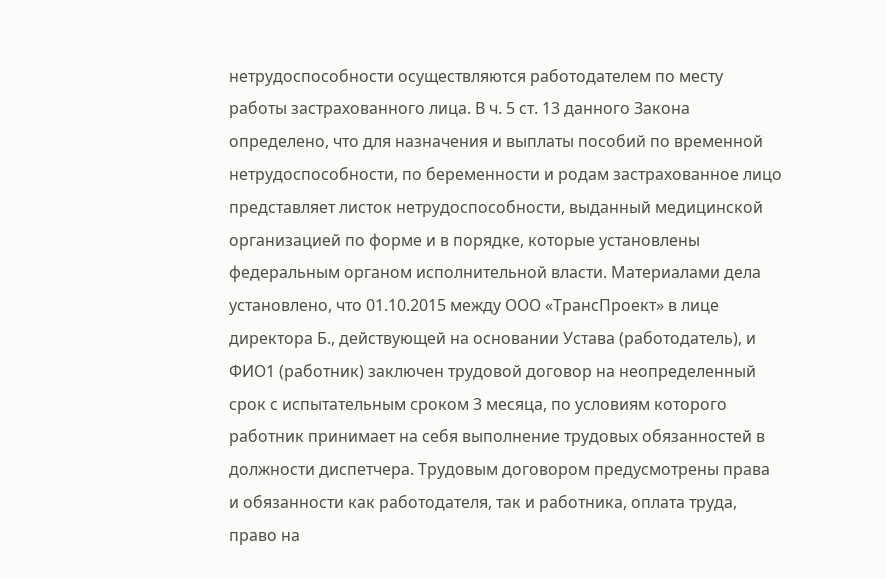нетрудоспособности осуществляются работодателем по месту работы застрахованного лица. В ч. 5 ст. 13 данного Закона определено, что для назначения и выплаты пособий по временной нетрудоспособности, по беременности и родам застрахованное лицо представляет листок нетрудоспособности, выданный медицинской организацией по форме и в порядке, которые установлены федеральным органом исполнительной власти. Материалами дела установлено, что 01.10.2015 между ООО «ТрансПроект» в лице директора Б., действующей на основании Устава (работодатель), и ФИО1 (работник) заключен трудовой договор на неопределенный срок с испытательным сроком 3 месяца, по условиям которого работник принимает на себя выполнение трудовых обязанностей в должности диспетчера. Трудовым договором предусмотрены права и обязанности как работодателя, так и работника, оплата труда, право на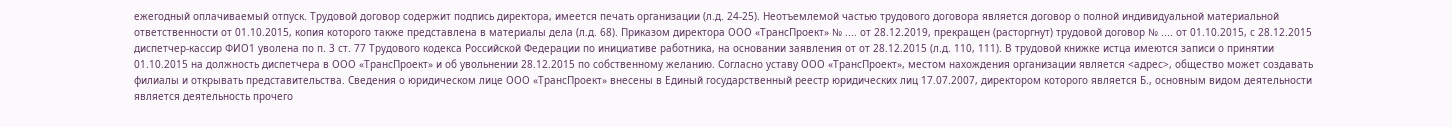ежегодный оплачиваемый отпуск. Трудовой договор содержит подпись директора, имеется печать организации (л.д. 24-25). Неотъемлемой частью трудового договора является договор о полной индивидуальной материальной ответственности от 01.10.2015, копия которого также представлена в материалы дела (л.д. 68). Приказом директора ООО «ТрансПроект» № .... от 28.12.2019, прекращен (расторгнут) трудовой договор № .... от 01.10.2015, с 28.12.2015 диспетчер-кассир ФИО1 уволена по п. 3 ст. 77 Трудового кодекса Российской Федерации по инициативе работника, на основании заявления от от 28.12.2015 (л.д. 110, 111). В трудовой книжке истца имеются записи о принятии 01.10.2015 на должность диспетчера в ООО «ТрансПроект» и об увольнении 28.12.2015 по собственному желанию. Согласно уставу ООО «ТрансПроект», местом нахождения организации является <адрес>, общество может создавать филиалы и открывать представительства. Сведения о юридическом лице ООО «ТрансПроект» внесены в Единый государственный реестр юридических лиц 17.07.2007, директором которого является Б., основным видом деятельности является деятельность прочего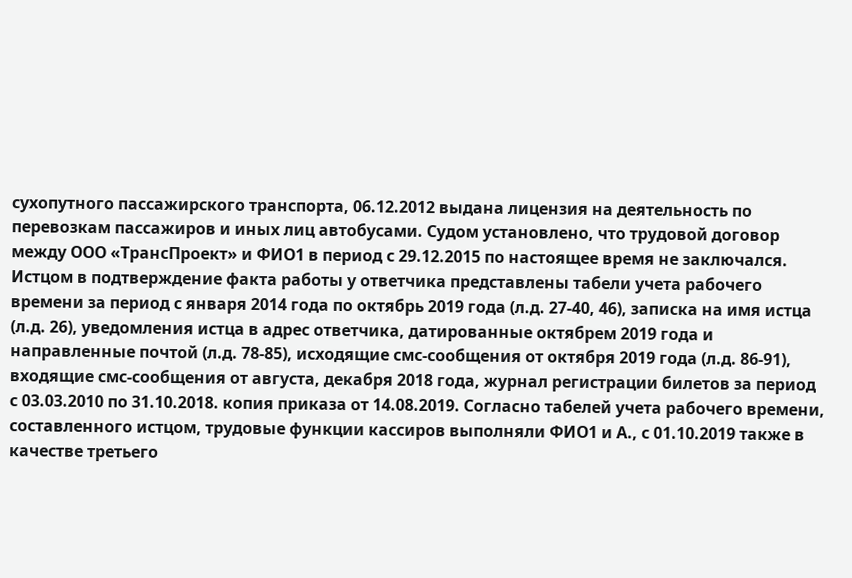сухопутного пассажирского транспорта, 06.12.2012 выдана лицензия на деятельность по перевозкам пассажиров и иных лиц автобусами. Судом установлено, что трудовой договор между ООО «ТрансПроект» и ФИО1 в период с 29.12.2015 по настоящее время не заключался. Истцом в подтверждение факта работы у ответчика представлены табели учета рабочего времени за период с января 2014 года по октябрь 2019 года (л.д. 27-40, 46), записка на имя истца (л.д. 26), уведомления истца в адрес ответчика, датированные октябрем 2019 года и направленные почтой (л.д. 78-85), исходящие смс-сообщения от октября 2019 года (л.д. 86-91), входящие смс-сообщения от августа, декабря 2018 года, журнал регистрации билетов за период с 03.03.2010 по 31.10.2018. копия приказа от 14.08.2019. Согласно табелей учета рабочего времени, составленного истцом, трудовые функции кассиров выполняли ФИО1 и А., с 01.10.2019 также в качестве третьего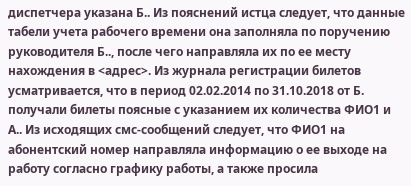диспетчера указана Б.. Из пояснений истца следует, что данные табели учета рабочего времени она заполняла по поручению руководителя Б.., после чего направляла их по ее месту нахождения в <адрес>. Из журнала регистрации билетов усматривается, что в период 02.02.2014 по 31.10.2018 от Б. получали билеты поясные с указанием их количества ФИО1 и А.. Из исходящих смс-сообщений следует, что ФИО1 на абонентский номер направляла информацию о ее выходе на работу согласно графику работы, а также просила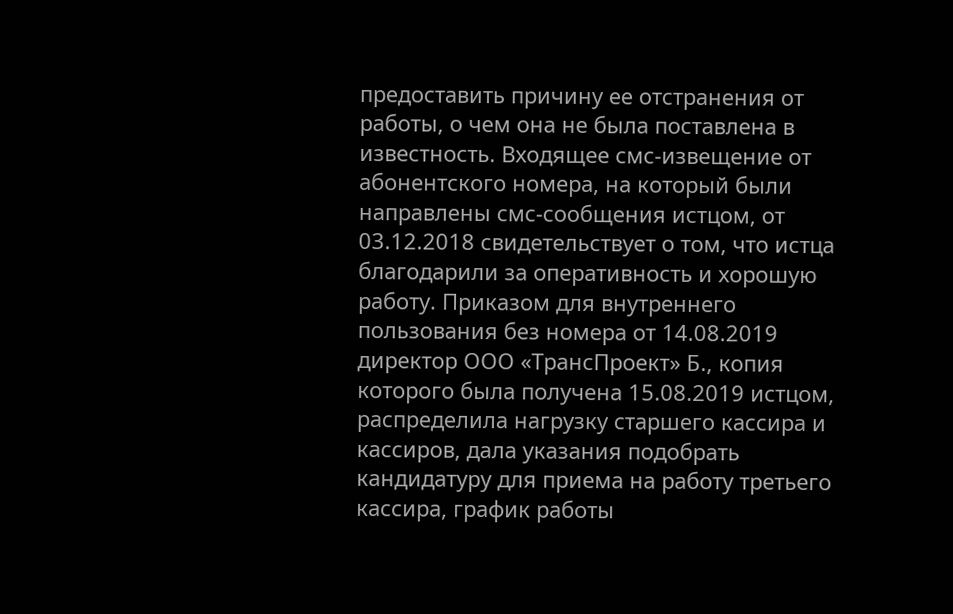предоставить причину ее отстранения от работы, о чем она не была поставлена в известность. Входящее смс-извещение от абонентского номера, на который были направлены смс-сообщения истцом, от 03.12.2018 свидетельствует о том, что истца благодарили за оперативность и хорошую работу. Приказом для внутреннего пользования без номера от 14.08.2019 директор ООО «ТрансПроект» Б., копия которого была получена 15.08.2019 истцом, распределила нагрузку старшего кассира и кассиров, дала указания подобрать кандидатуру для приема на работу третьего кассира, график работы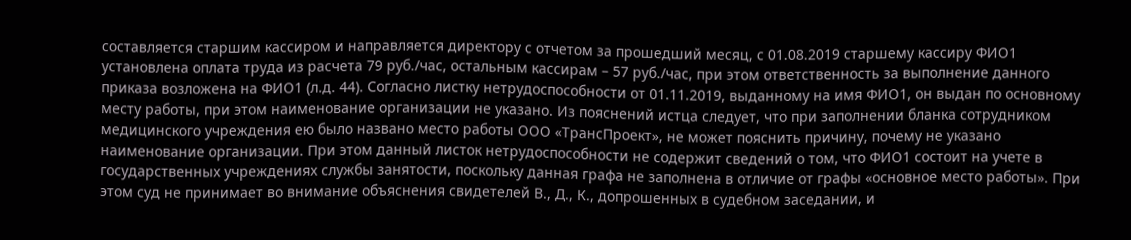составляется старшим кассиром и направляется директору с отчетом за прошедший месяц, с 01.08.2019 старшему кассиру ФИО1 установлена оплата труда из расчета 79 руб./час, остальным кассирам – 57 руб./час, при этом ответственность за выполнение данного приказа возложена на ФИО1 (л.д. 44). Согласно листку нетрудоспособности от 01.11.2019, выданному на имя ФИО1, он выдан по основному месту работы, при этом наименование организации не указано. Из пояснений истца следует, что при заполнении бланка сотрудником медицинского учреждения ею было названо место работы ООО «ТрансПроект», не может пояснить причину, почему не указано наименование организации. При этом данный листок нетрудоспособности не содержит сведений о том, что ФИО1 состоит на учете в государственных учреждениях службы занятости, поскольку данная графа не заполнена в отличие от графы «основное место работы». При этом суд не принимает во внимание объяснения свидетелей В., Д., К., допрошенных в судебном заседании, и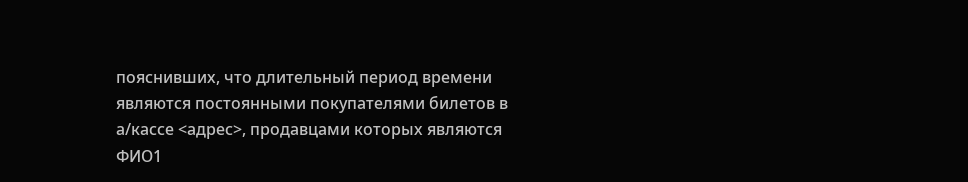пояснивших, что длительный период времени являются постоянными покупателями билетов в а/кассе <адрес>, продавцами которых являются ФИО1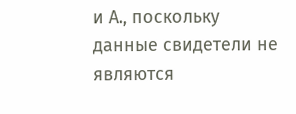и А., поскольку данные свидетели не являются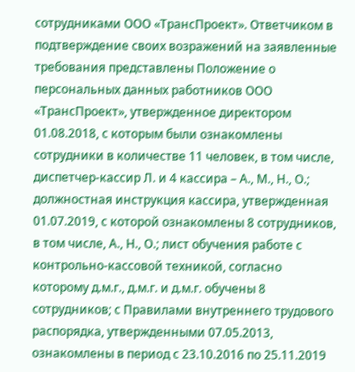сотрудниками ООО «ТрансПроект». Ответчиком в подтверждение своих возражений на заявленные требования представлены Положение о персональных данных работников ООО «ТрансПроект», утвержденное директором 01.08.2018, с которым были ознакомлены сотрудники в количестве 11 человек, в том числе, диспетчер-кассир Л. и 4 кассира – А., М., Н., О.; должностная инструкция кассира, утвержденная 01.07.2019, с которой ознакомлены 8 сотрудников, в том числе, А., Н., О.; лист обучения работе с контрольно-кассовой техникой, согласно которому д.м.г., д.м.г. и д.м.г. обучены 8 сотрудников; с Правилами внутреннего трудового распорядка, утвержденными 07.05.2013, ознакомлены в период с 23.10.2016 по 25.11.2019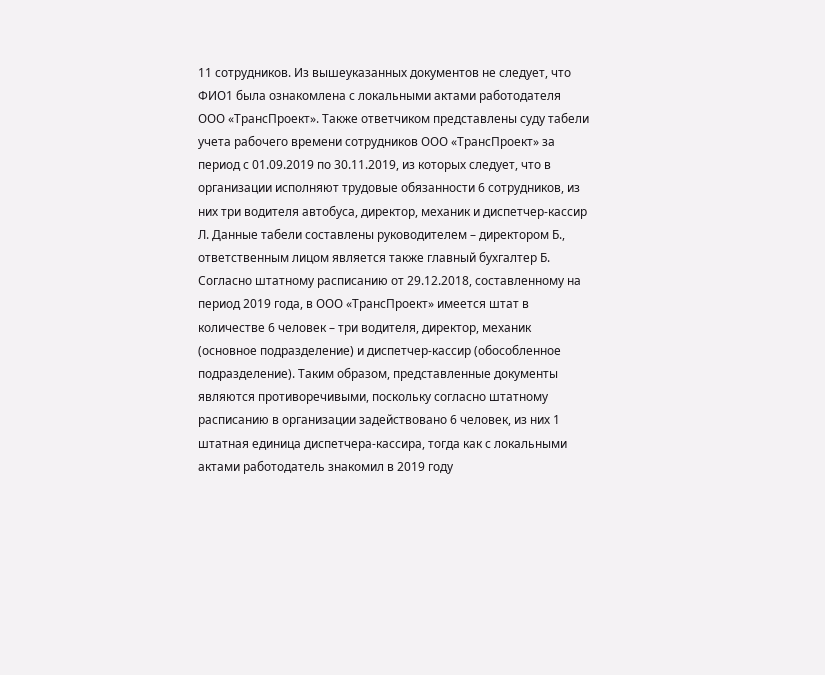11 сотрудников. Из вышеуказанных документов не следует, что ФИО1 была ознакомлена с локальными актами работодателя ООО «ТрансПроект». Также ответчиком представлены суду табели учета рабочего времени сотрудников ООО «ТрансПроект» за период с 01.09.2019 по 30.11.2019, из которых следует, что в организации исполняют трудовые обязанности 6 сотрудников, из них три водителя автобуса, директор, механик и диспетчер-кассир Л. Данные табели составлены руководителем – директором Б., ответственным лицом является также главный бухгалтер Б. Согласно штатному расписанию от 29.12.2018, составленному на период 2019 года, в ООО «ТрансПроект» имеется штат в количестве 6 человек – три водителя, директор, механик (основное подразделение) и диспетчер-кассир (обособленное подразделение). Таким образом, представленные документы являются противоречивыми, поскольку согласно штатному расписанию в организации задействовано 6 человек, из них 1 штатная единица диспетчера-кассира, тогда как с локальными актами работодатель знакомил в 2019 году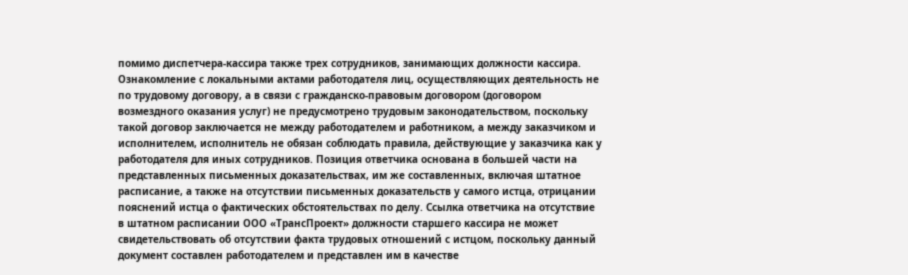помимо диспетчера-кассира также трех сотрудников, занимающих должности кассира. Ознакомление с локальными актами работодателя лиц, осуществляющих деятельность не по трудовому договору, а в связи с гражданско-правовым договором (договором возмездного оказания услуг) не предусмотрено трудовым законодательством, поскольку такой договор заключается не между работодателем и работником, а между заказчиком и исполнителем, исполнитель не обязан соблюдать правила, действующие у заказчика как у работодателя для иных сотрудников. Позиция ответчика основана в большей части на представленных письменных доказательствах, им же составленных, включая штатное расписание, а также на отсутствии письменных доказательств у самого истца, отрицании пояснений истца о фактических обстоятельствах по делу. Ссылка ответчика на отсутствие в штатном расписании ООО «ТрансПроект» должности старшего кассира не может свидетельствовать об отсутствии факта трудовых отношений с истцом, поскольку данный документ составлен работодателем и представлен им в качестве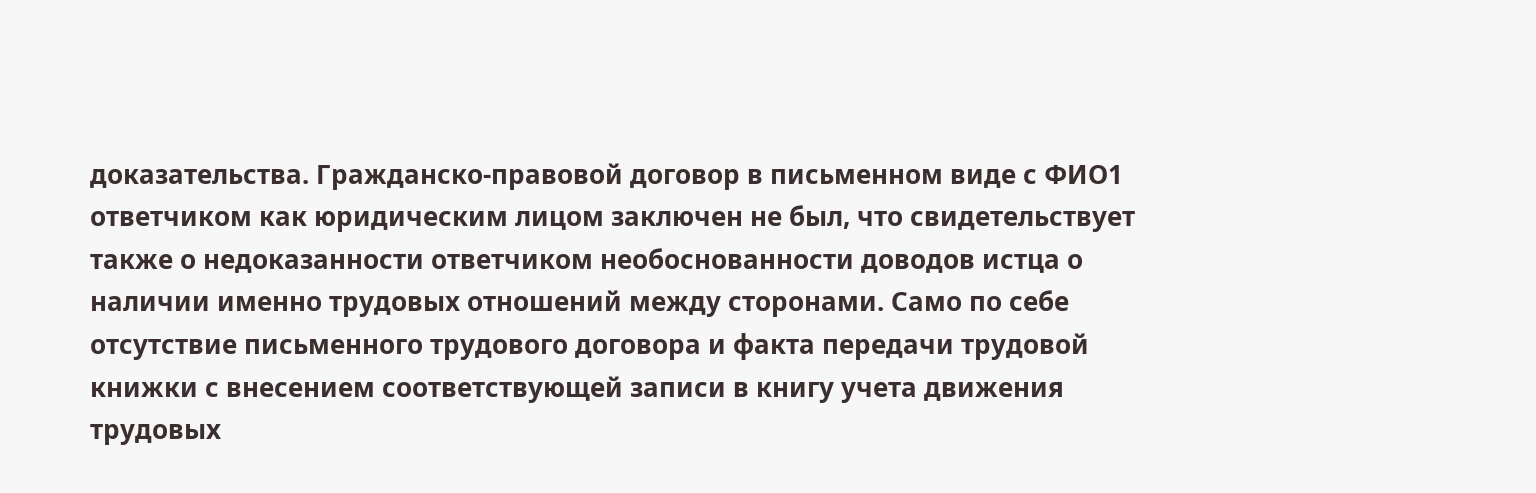доказательства. Гражданско-правовой договор в письменном виде с ФИО1 ответчиком как юридическим лицом заключен не был, что свидетельствует также о недоказанности ответчиком необоснованности доводов истца о наличии именно трудовых отношений между сторонами. Само по себе отсутствие письменного трудового договора и факта передачи трудовой книжки с внесением соответствующей записи в книгу учета движения трудовых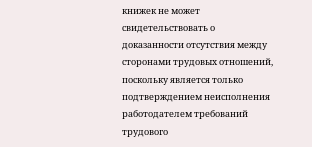книжек не может свидетельствовать о доказанности отсутствия между сторонами трудовых отношений, поскольку является только подтверждением неисполнения работодателем требований трудового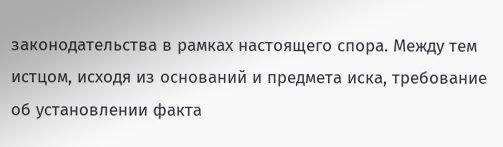законодательства в рамках настоящего спора. Между тем истцом, исходя из оснований и предмета иска, требование об установлении факта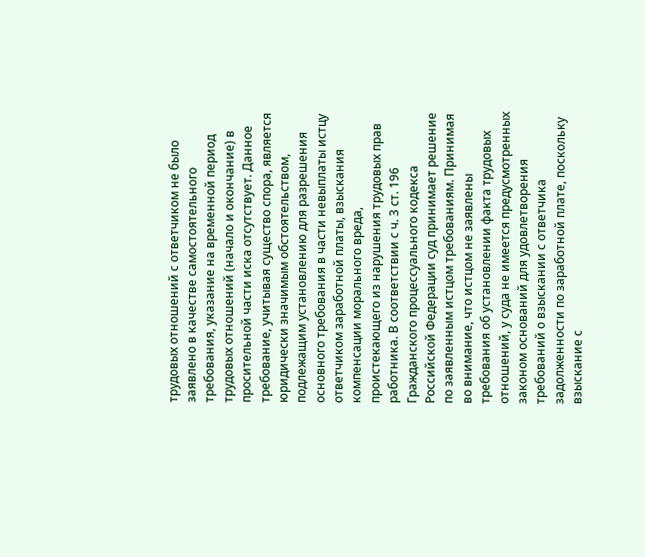трудовых отношений с ответчиком не было заявлено в качестве самостоятельного требования, указание на временной период трудовых отношений (начало и окончание) в просительной части иска отсутствует. Данное требование, учитывая существо спора, является юридически значимым обстоятельством, подлежащим установлению для разрешения основного требования в части невыплаты истцу ответчиком заработной платы, взыскания компенсации морального вреда, проистекающего из нарушения трудовых прав работника. В соответствии с ч. 3 ст. 196 Гражданского процессуального кодекса Российской Федерации суд принимает решение по заявленным истцом требованиям. Принимая во внимание, что истцом не заявлены требования об установлении факта трудовых отношений, у суда не имеется предусмотренных законом оснований для удовлетворения требований о взыскании с ответчика задолженности по заработной плате, поскольку взыскание с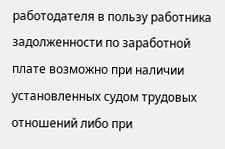работодателя в пользу работника задолженности по заработной плате возможно при наличии установленных судом трудовых отношений либо при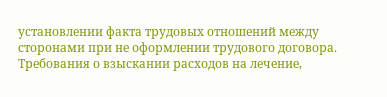установлении факта трудовых отношений между сторонами при не оформлении трудового договора. Требования о взыскании расходов на лечение,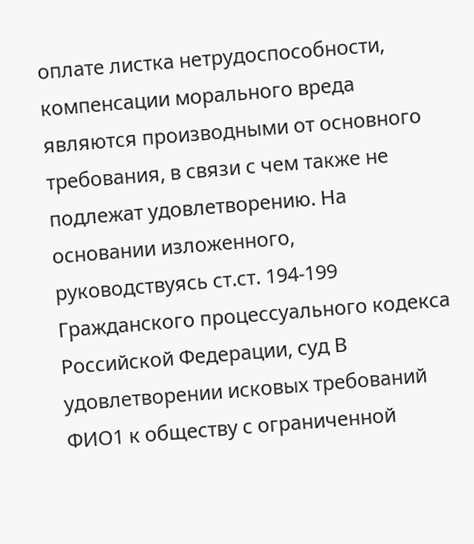оплате листка нетрудоспособности, компенсации морального вреда являются производными от основного требования, в связи с чем также не подлежат удовлетворению. На основании изложенного, руководствуясь ст.ст. 194-199 Гражданского процессуального кодекса Российской Федерации, суд В удовлетворении исковых требований ФИО1 к обществу с ограниченной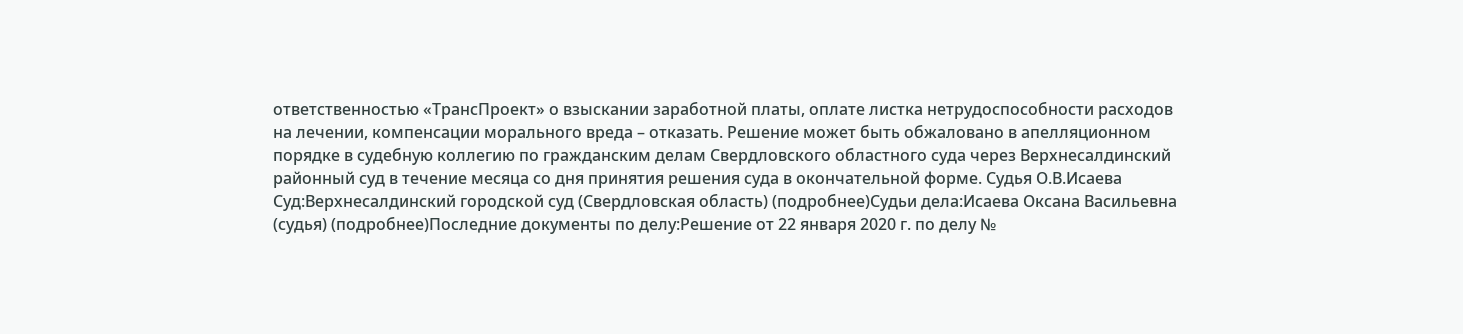ответственностью «ТрансПроект» о взыскании заработной платы, оплате листка нетрудоспособности расходов на лечении, компенсации морального вреда – отказать. Решение может быть обжаловано в апелляционном порядке в судебную коллегию по гражданским делам Свердловского областного суда через Верхнесалдинский районный суд в течение месяца со дня принятия решения суда в окончательной форме. Судья О.В.Исаева Суд:Верхнесалдинский городской суд (Свердловская область) (подробнее)Судьи дела:Исаева Оксана Васильевна (судья) (подробнее)Последние документы по делу:Решение от 22 января 2020 г. по делу №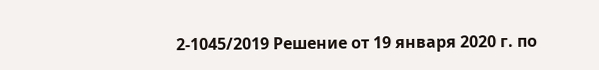2-1045/2019 Решение от 19 января 2020 г. по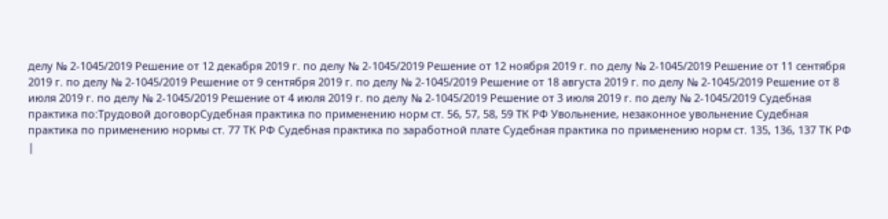делу № 2-1045/2019 Решение от 12 декабря 2019 г. по делу № 2-1045/2019 Решение от 12 ноября 2019 г. по делу № 2-1045/2019 Решение от 11 сентября 2019 г. по делу № 2-1045/2019 Решение от 9 сентября 2019 г. по делу № 2-1045/2019 Решение от 18 августа 2019 г. по делу № 2-1045/2019 Решение от 8 июля 2019 г. по делу № 2-1045/2019 Решение от 4 июля 2019 г. по делу № 2-1045/2019 Решение от 3 июля 2019 г. по делу № 2-1045/2019 Судебная практика по:Трудовой договорСудебная практика по применению норм ст. 56, 57, 58, 59 ТК РФ Увольнение, незаконное увольнение Судебная практика по применению нормы ст. 77 ТК РФ Судебная практика по заработной плате Судебная практика по применению норм ст. 135, 136, 137 ТК РФ
|